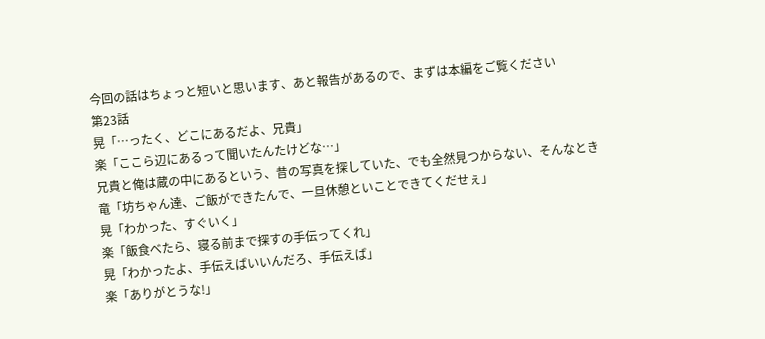今回の話はちょっと短いと思います、あと報告があるので、まずは本編をご覧ください
第23話
晃「…ったく、どこにあるだよ、兄貴」
楽「ここら辺にあるって聞いたんたけどな…」
兄貴と俺は蔵の中にあるという、昔の写真を探していた、でも全然見つからない、そんなとき
竜「坊ちゃん達、ご飯ができたんで、一旦休憩といことできてくだせぇ」
晃「わかった、すぐいく」
楽「飯食べたら、寝る前まで探すの手伝ってくれ」
晃「わかったよ、手伝えばいいんだろ、手伝えば」
楽「ありがとうな!」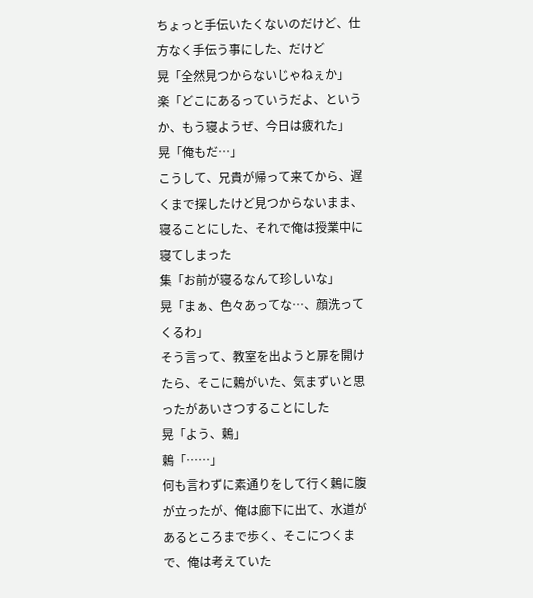ちょっと手伝いたくないのだけど、仕方なく手伝う事にした、だけど
晃「全然見つからないじゃねぇか」
楽「どこにあるっていうだよ、というか、もう寝ようぜ、今日は疲れた」
晃「俺もだ…」
こうして、兄貴が帰って来てから、遅くまで探したけど見つからないまま、寝ることにした、それで俺は授業中に寝てしまった
集「お前が寝るなんて珍しいな」
晃「まぁ、色々あってな…、顔洗ってくるわ」
そう言って、教室を出ようと扉を開けたら、そこに鶫がいた、気まずいと思ったがあいさつすることにした
晃「よう、鶫」
鶫「……」
何も言わずに素通りをして行く鶫に腹が立ったが、俺は廊下に出て、水道があるところまで歩く、そこにつくまで、俺は考えていた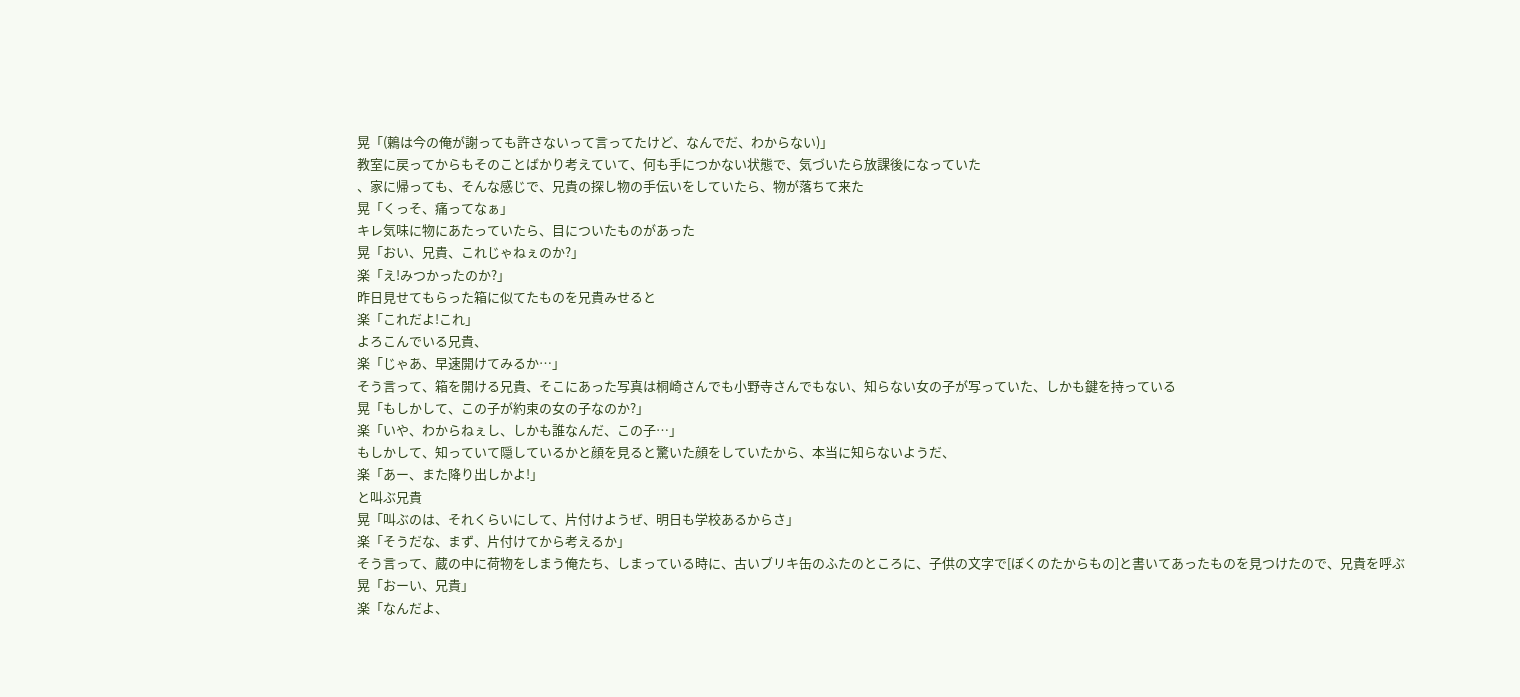晃「(鶫は今の俺が謝っても許さないって言ってたけど、なんでだ、わからない)」
教室に戻ってからもそのことばかり考えていて、何も手につかない状態で、気づいたら放課後になっていた
、家に帰っても、そんな感じで、兄貴の探し物の手伝いをしていたら、物が落ちて来た
晃「くっそ、痛ってなぁ」
キレ気味に物にあたっていたら、目についたものがあった
晃「おい、兄貴、これじゃねぇのか?」
楽「え!みつかったのか?」
昨日見せてもらった箱に似てたものを兄貴みせると
楽「これだよ!これ」
よろこんでいる兄貴、
楽「じゃあ、早速開けてみるか…」
そう言って、箱を開ける兄貴、そこにあった写真は桐崎さんでも小野寺さんでもない、知らない女の子が写っていた、しかも鍵を持っている
晃「もしかして、この子が約束の女の子なのか?」
楽「いや、わからねぇし、しかも誰なんだ、この子…」
もしかして、知っていて隠しているかと顔を見ると驚いた顔をしていたから、本当に知らないようだ、
楽「あー、また降り出しかよ!」
と叫ぶ兄貴
晃「叫ぶのは、それくらいにして、片付けようぜ、明日も学校あるからさ」
楽「そうだな、まず、片付けてから考えるか」
そう言って、蔵の中に荷物をしまう俺たち、しまっている時に、古いブリキ缶のふたのところに、子供の文字で[ぼくのたからもの]と書いてあったものを見つけたので、兄貴を呼ぶ
晃「おーい、兄貴」
楽「なんだよ、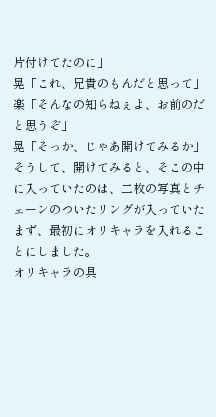片付けてたのに」
晃「これ、兄貴のもんだと思って」
楽「そんなの知らねぇよ、お前のだと思うぞ」
晃「そっか、じゃあ開けてみるか」
そうして、開けてみると、そこの中に入っていたのは、二枚の写真とチェーンのついたリングが入っていた
まず、最初にオリキャラを入れることにしました。
オリキャラの具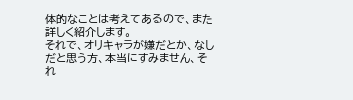体的なことは考えてあるので、また詳しく紹介します。
それで、オリキャラが嫌だとか、なしだと思う方、本当にすみません、それ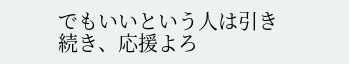でもいいという人は引き続き、応援よろ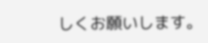しくお願いします。